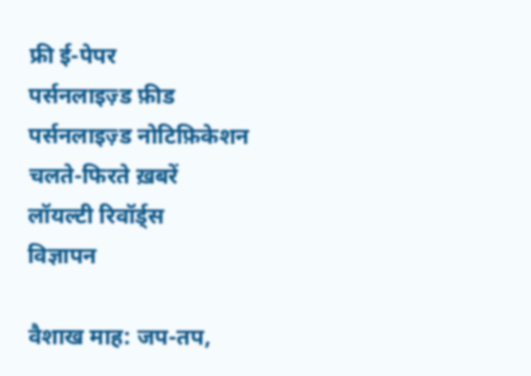फ्री ई-पेपर
पर्सनलाइज़्ड फ़ीड
पर्सनलाइज़्ड नोटिफ़िकेशन
चलते-फिरते ख़बरें
लॉयल्टी रिवॉर्ड्स
विज्ञापन

वैशाख माह: जप-तप,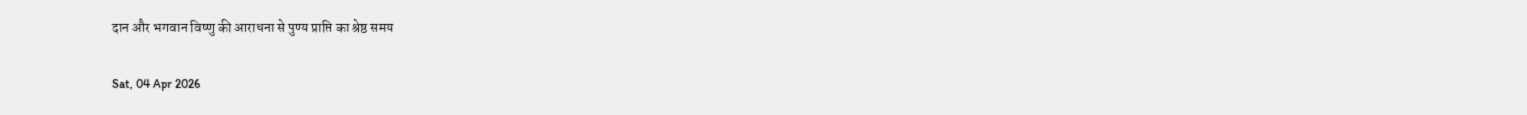दान और भगवान विष्णु की आराधना से पुण्य प्राप्ति का श्रेष्ठ समय

Sat, 04 Apr 2026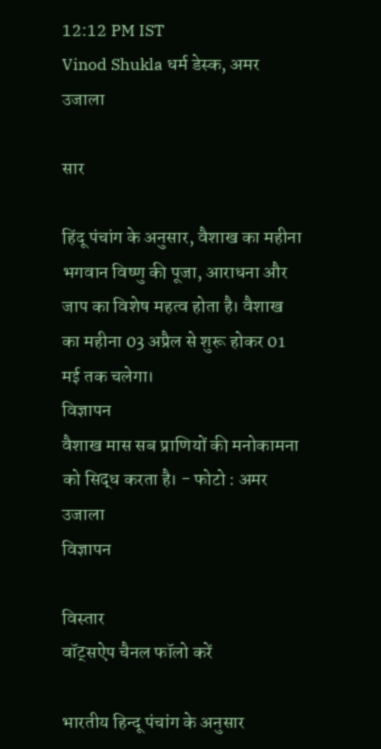12:12 PM IST
Vinod Shukla धर्म डेस्क, अमर उजाला

सार

हिंदू पंचांग के अनुसार, वैशाख का महीना भगवान विष्णु की पूजा, आराधना और जाप का विशेष महत्व होता है। वैशाख का महीना 03 अप्रैल से शुरू होकर 01 मई तक चलेगा।
विज्ञापन
वैशाख मास सब प्राणियों की मनोकामना को सिद्ध करता है। - फोटो : अमर उजाला
विज्ञापन

विस्तार
वॉट्सऐप चैनल फॉलो करें

भारतीय हिन्दू पंचांग के अनुसार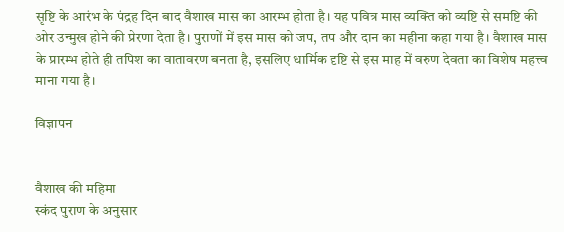सृष्टि के आरंभ के पंद्रह दिन बाद वैशाख मास का आरम्भ होता है। यह पवित्र मास व्यक्ति को व्यष्टि से समष्टि की ओर उन्मुख होने की प्रेरणा देता है। पुराणों में इस मास को जप, तप और दान का महीना कहा गया है। वैशाख मास के प्रारम्भ होते ही तपिश का वातावरण बनता है, इसलिए धार्मिक दृष्टि से इस माह में वरुण देवता का विशेष महत्त्व माना गया है।

विज्ञापन


वैशाख की महिमा
स्कंद पुराण के अनुसार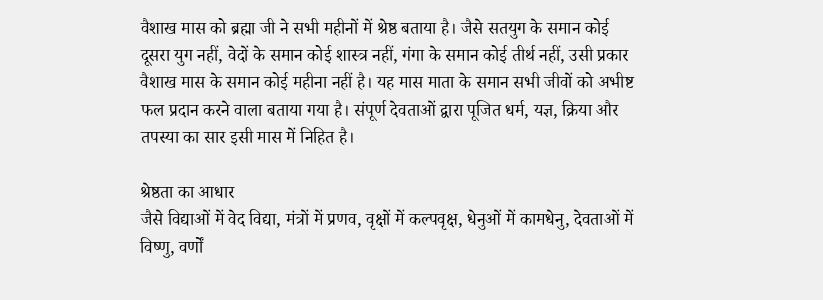वैशाख मास को ब्रह्मा जी ने सभी महीनों में श्रेष्ठ बताया है। जैसे सतयुग के समान कोई दूसरा युग नहीं, वेदों के समान कोई शास्त्र नहीं, गंगा के समान कोई तीर्थ नहीं, उसी प्रकार वैशाख मास के समान कोई महीना नहीं है। यह मास माता के समान सभी जीवों को अभीष्ट फल प्रदान करने वाला बताया गया है। संपूर्ण देवताओं द्वारा पूजित धर्म, यज्ञ, क्रिया और तपस्या का सार इसी मास में निहित है।

श्रेष्ठता का आधार
जैसे विद्याओं में वेद विद्या, मंत्रों में प्रणव, वृक्षों में कल्पवृक्ष, धेनुओं में कामधेनु, देवताओं में विष्णु, वर्णों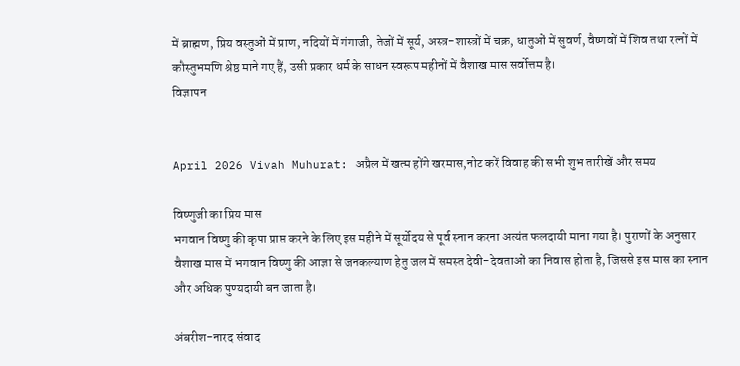में ब्राह्मण, प्रिय वस्तुओं में प्राण, नदियों में गंगाजी, तेजों में सूर्य, अस्त्र-शास्त्रों में चक्र, धातुओं में सुवर्ण, वैष्णवों में शिव तथा रत्नों में कौस्तुभमणि श्रेष्ठ माने गए हैं, उसी प्रकार धर्म के साधन स्वरूप महीनों में वैशाख मास सर्वोत्तम है।
विज्ञापन


April 2026 Vivah Muhurat: अप्रैल में खत्म होंगे खरमास,नोट करें विवाह की सभी शुभ तारीखें और समय

विष्णुजी का प्रिय मास
भगवान विष्णु की कृपा प्राप्त करने के लिए इस महीने में सूर्योदय से पूर्व स्नान करना अत्यंत फलदायी माना गया है। पुराणों के अनुसार वैशाख मास में भगवान विष्णु की आज्ञा से जनकल्याण हेतु जल में समस्त देवी-देवताओं का निवास होता है, जिससे इस मास का स्नान और अधिक पुण्यदायी बन जाता है।

अंबरीश-नारद संवाद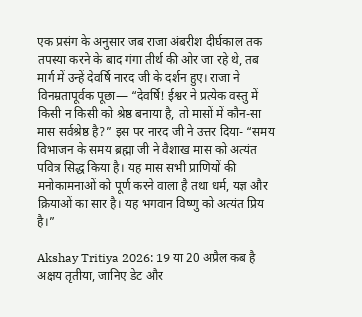एक प्रसंग के अनुसार जब राजा अंबरीश दीर्घकाल तक तपस्या करने के बाद गंगा तीर्थ की ओर जा रहे थे, तब मार्ग में उन्हें देवर्षि नारद जी के दर्शन हुए। राजा ने विनम्रतापूर्वक पूछा— “देवर्षि! ईश्वर ने प्रत्येक वस्तु में किसी न किसी को श्रेष्ठ बनाया है, तो मासों में कौन-सा मास सर्वश्रेष्ठ है?” इस पर नारद जी ने उत्तर दिया- “समय विभाजन के समय ब्रह्मा जी ने वैशाख मास को अत्यंत पवित्र सिद्ध किया है। यह मास सभी प्राणियों की मनोकामनाओं को पूर्ण करने वाला है तथा धर्म, यज्ञ और क्रियाओं का सार है। यह भगवान विष्णु को अत्यंत प्रिय है।”

Akshay Tritiya 2026: 19 या 20 अप्रैल कब है अक्षय तृतीया, जानिए डेट और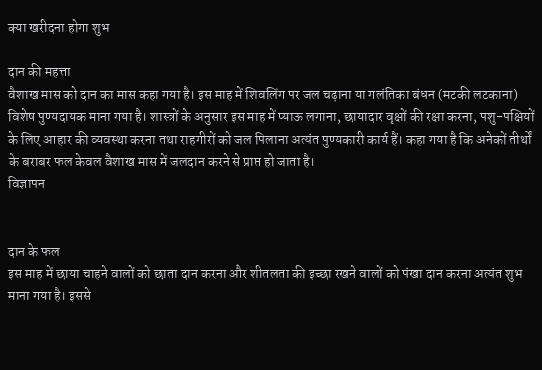क्या खरीदना होगा शुभ

दान की महत्ता
वैशाख मास को दान का मास कहा गया है। इस माह में शिवलिंग पर जल चढ़ाना या गलंतिका बंधन (मटकी लटकाना) विशेष पुण्यदायक माना गया है। शास्त्रों के अनुसार इस माह में प्याऊ लगाना, छायादार वृक्षों की रक्षा करना, पशु-पक्षियों के लिए आहार की व्यवस्था करना तथा राहगीरों को जल पिलाना अत्यंत पुण्यकारी कार्य हैं। कहा गया है कि अनेकों तीर्थों के बराबर फल केवल वैशाख मास में जलदान करने से प्राप्त हो जाता है।
विज्ञापन


दान के फल
इस माह में छाया चाहने वालों को छाता दान करना और शीतलता की इच्छा रखने वालों को पंखा दान करना अत्यंत शुभ माना गया है। इससे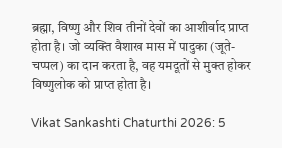ब्रह्मा, विष्णु और शिव तीनों देवों का आशीर्वाद प्राप्त होता है। जो व्यक्ति वैशाख मास में पादुका (जूते-चप्पल) का दान करता है, वह यमदूतों से मुक्त होकर विष्णुलोक को प्राप्त होता है।

Vikat Sankashti Chaturthi 2026: 5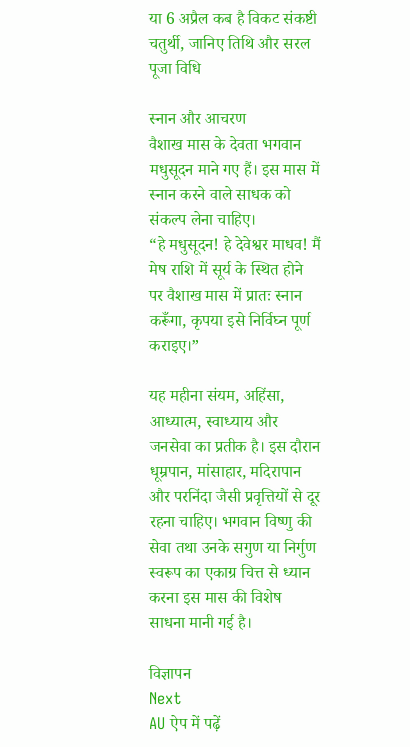या 6 अप्रैल कब है विकट संकष्टी चतुर्थी, जानिए तिथि और सरल पूजा विधि

स्नान और आचरण
वैशाख मास के देवता भगवान मधुसूदन माने गए हैं। इस मास में स्नान करने वाले साधक को संकल्प लेना चाहिए।
“हे मधुसूदन! हे देवेश्वर माधव! मैं मेष राशि में सूर्य के स्थित होने पर वैशाख मास में प्रातः स्नान करूँगा, कृपया इसे निर्विघ्न पूर्ण कराइए।”

यह महीना संयम, अहिंसा, आध्यात्म, स्वाध्याय और जनसेवा का प्रतीक है। इस दौरान धूम्रपान, मांसाहार, मदिरापान और परनिंदा जैसी प्रवृत्तियों से दूर रहना चाहिए। भगवान विष्णु की सेवा तथा उनके सगुण या निर्गुण स्वरूप का एकाग्र चित्त से ध्यान करना इस मास की विशेष साधना मानी गई है।

विज्ञापन
Next
AU ऐप में पढ़ें